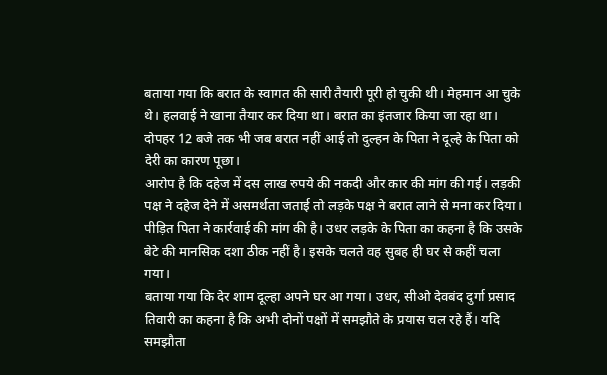बताया गया कि बरात के स्वागत की सारी तैयारी पूरी हो चुकी थी। मेहमान आ चुके थे। हलवाई ने खाना तैयार कर दिया था। बरात का इंतजार किया जा रहा था। दोपहर 12 बजे तक भी जब बरात नहीं आई तो दुल्हन के पिता ने दूल्हे के पिता को देरी का कारण पूछा।
आरोप है कि दहेज में दस लाख रुपये की नकदी और कार की मांग की गई। लड़की पक्ष ने दहेज देने में असमर्थता जताई तो लड़के पक्ष ने बरात लाने से मना कर दिया। पीड़ित पिता ने कार्रवाई की मांग की है। उधर लड़के के पिता का कहना है कि उसके बेटे की मानसिक दशा ठीक नहीं है। इसके चलते वह सुबह ही घर से कहीं चला गया।
बताया गया कि देर शाम दूल्हा अपने घर आ गया। उधर, सीओ देवबंद दुर्गा प्रसाद तिवारी का कहना है कि अभी दोनों पक्षों में समझौते के प्रयास चल रहे हैं। यदि समझौता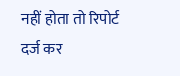नहीं होता तो रिपोर्ट दर्ज कर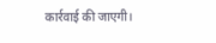कार्रवाई की जाएगी।